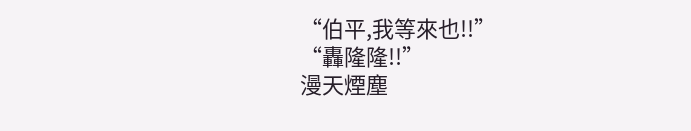“伯平,我等來也!!”
“轟隆隆!!”
漫天煙塵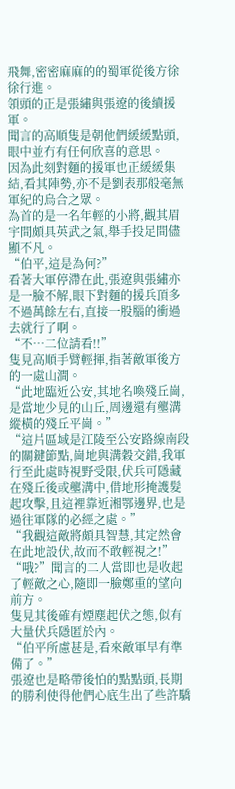飛舞,密密麻麻的的蜀軍從後方徐徐行進。
領頭的正是張繡與張遼的後續援軍。
聞言的高順隻是朝他們緩緩點頭,眼中並冇有任何欣喜的意思。
因為此刻對麵的援軍也正緩緩集結,看其陣勢,亦不是劉表那般毫無軍紀的烏合之眾。
為首的是一名年輕的小將,觀其眉宇間頗具英武之氣,舉手投足間儘顯不凡。
“伯平,這是為何?”
看著大軍停滯在此,張遼與張繡亦是一臉不解,眼下對麵的援兵頂多不過萬餘左右,直接一股腦的衝過去就行了啊。
“不…二位請看!!”
隻見高順手臂輕揮,指著敵軍後方的一處山澗。
“此地臨近公安,其地名喚殘丘崗,是當地少見的山丘,周邊還有壟溝縱橫的殘丘平崗。”
“這片區域是江陵至公安路線南段的關鍵節點,崗地與溝穀交錯,我軍行至此處時視野受限,伏兵可隱藏在殘丘後或壟溝中,借地形掩護髮起攻擊,且這裡靠近湘鄂邊界,也是過往軍隊的必經之處。”
“我觀這敵將頗具智慧,其定然會在此地設伏,故而不敢輕視之!”
“哦?”聞言的二人當即也是收起了輕敵之心,隨即一臉鄭重的望向前方。
隻見其後確有煙塵起伏之態,似有大量伏兵隱匿於內。
“伯平所慮甚是,看來敵軍早有準備了。”
張遼也是略帶後怕的點點頭,長期的勝利使得他們心底生出了些許驕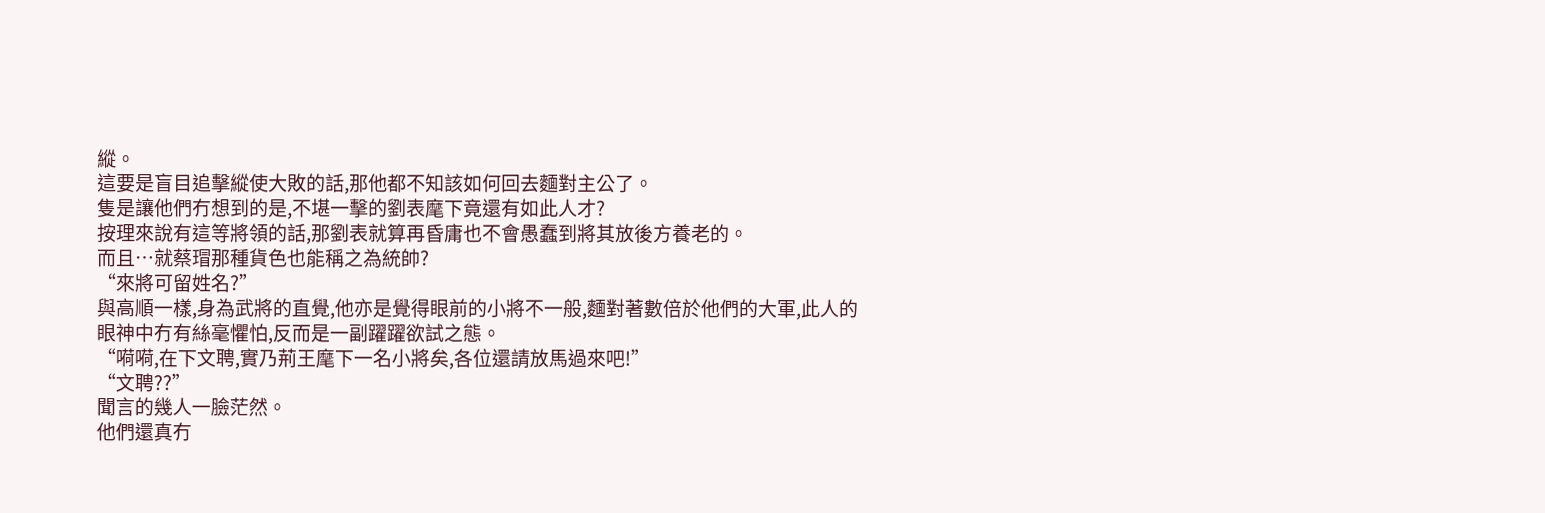縱。
這要是盲目追擊縱使大敗的話,那他都不知該如何回去麵對主公了。
隻是讓他們冇想到的是,不堪一擊的劉表麾下竟還有如此人才?
按理來說有這等將領的話,那劉表就算再昏庸也不會愚蠢到將其放後方養老的。
而且…就蔡瑁那種貨色也能稱之為統帥?
“來將可留姓名?”
與高順一樣,身為武將的直覺,他亦是覺得眼前的小將不一般,麵對著數倍於他們的大軍,此人的眼神中冇有絲毫懼怕,反而是一副躍躍欲試之態。
“嗬嗬,在下文聘,實乃荊王麾下一名小將矣,各位還請放馬過來吧!”
“文聘??”
聞言的幾人一臉茫然。
他們還真冇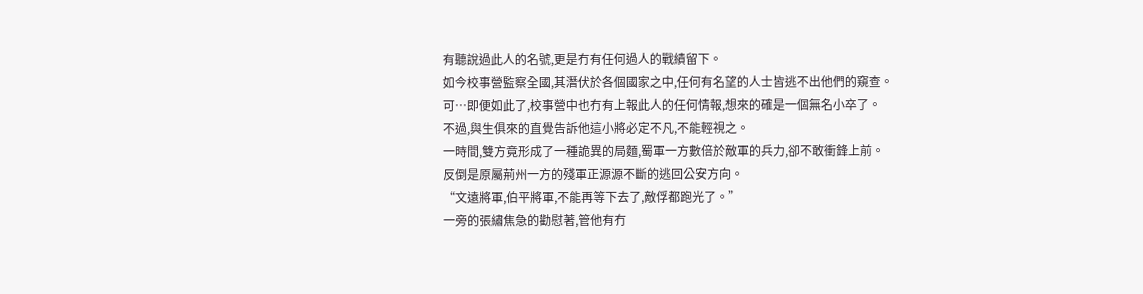有聽說過此人的名號,更是冇有任何過人的戰績留下。
如今校事營監察全國,其潛伏於各個國家之中,任何有名望的人士皆逃不出他們的窺查。
可…即便如此了,校事營中也冇有上報此人的任何情報,想來的確是一個無名小卒了。
不過,與生俱來的直覺告訴他這小將必定不凡,不能輕視之。
一時間,雙方竟形成了一種詭異的局麵,蜀軍一方數倍於敵軍的兵力,卻不敢衝鋒上前。
反倒是原屬荊州一方的殘軍正源源不斷的逃回公安方向。
“文遠將軍,伯平將軍,不能再等下去了,敵俘都跑光了。”
一旁的張繡焦急的勸慰著,管他有冇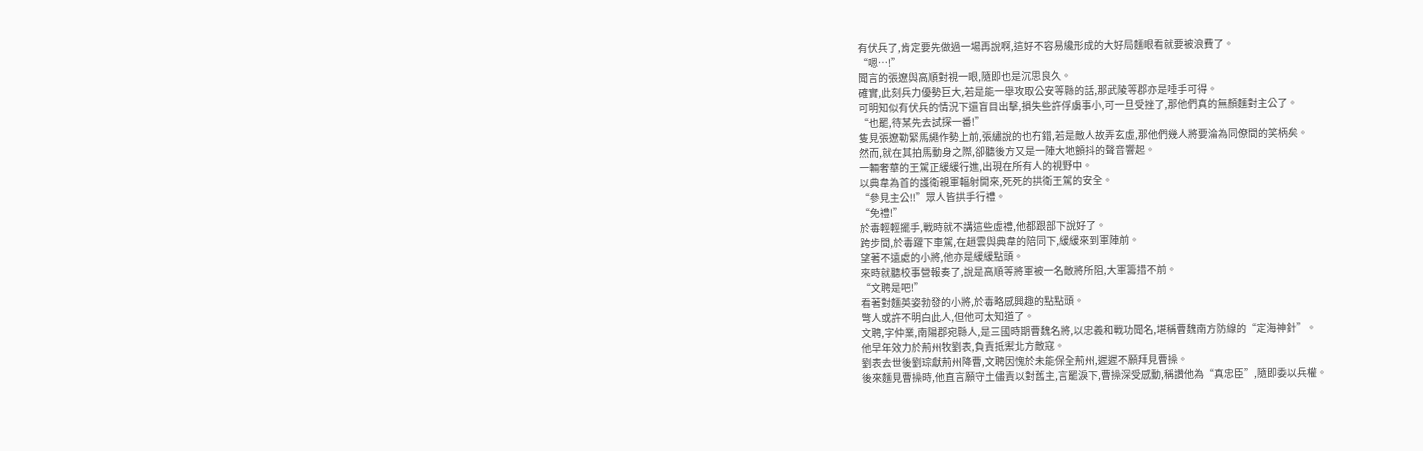有伏兵了,肯定要先做過一場再說啊,這好不容易纔形成的大好局麵眼看就要被浪費了。
“嗯…!”
聞言的張遼與高順對視一眼,隨即也是沉思良久。
確實,此刻兵力優勢巨大,若是能一舉攻取公安等縣的話,那武陵等郡亦是唾手可得。
可明知似有伏兵的情況下還盲目出擊,損失些許俘虜事小,可一旦受挫了,那他們真的無顏麵對主公了。
“也罷,待某先去試探一番!”
隻見張遼勒緊馬繩作勢上前,張繡說的也冇錯,若是敵人故弄玄虛,那他們幾人將要淪為同僚間的笑柄矣。
然而,就在其拍馬動身之際,卻聽後方又是一陣大地顫抖的聲音響起。
一輛奢華的王駕正緩緩行進,出現在所有人的視野中。
以典韋為首的護衛親軍輻射開來,死死的拱衛王駕的安全。
“參見主公!!”眾人皆拱手行禮。
“免禮!”
於毒輕輕擺手,戰時就不講這些虛禮,他都跟部下說好了。
跨步間,於毒躍下車駕,在趙雲與典韋的陪同下,緩緩來到軍陣前。
望著不遠處的小將,他亦是緩緩點頭。
來時就聽校事營報奏了,說是高順等將軍被一名敵將所阻,大軍籌措不前。
“文聘是吧!”
看著對麵英姿勃發的小將,於毒略感興趣的點點頭。
彆人或許不明白此人,但他可太知道了。
文聘,字仲業,南陽郡宛縣人,是三國時期曹魏名將,以忠義和戰功聞名,堪稱曹魏南方防線的“定海神針”。
他早年效力於荊州牧劉表,負責抵禦北方敵寇。
劉表去世後劉琮獻荊州降曹,文聘因愧於未能保全荊州,遲遲不願拜見曹操。
後來麵見曹操時,他直言願守土儘責以對舊主,言罷淚下,曹操深受感動,稱讚他為“真忠臣”,隨即委以兵權。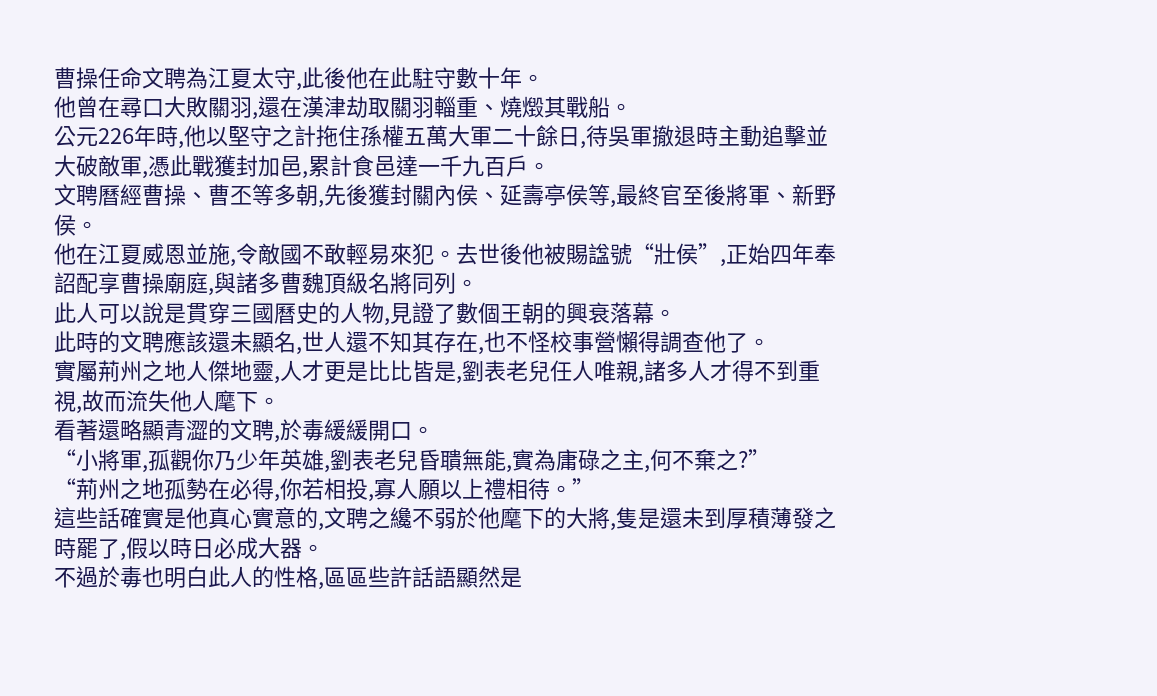曹操任命文聘為江夏太守,此後他在此駐守數十年。
他曾在尋口大敗關羽,還在漢津劫取關羽輜重、燒燬其戰船。
公元226年時,他以堅守之計拖住孫權五萬大軍二十餘日,待吳軍撤退時主動追擊並大破敵軍,憑此戰獲封加邑,累計食邑達一千九百戶。
文聘曆經曹操、曹丕等多朝,先後獲封關內侯、延壽亭侯等,最終官至後將軍、新野侯。
他在江夏威恩並施,令敵國不敢輕易來犯。去世後他被賜諡號“壯侯”,正始四年奉詔配享曹操廟庭,與諸多曹魏頂級名將同列。
此人可以說是貫穿三國曆史的人物,見證了數個王朝的興衰落幕。
此時的文聘應該還未顯名,世人還不知其存在,也不怪校事營懶得調查他了。
實屬荊州之地人傑地靈,人才更是比比皆是,劉表老兒任人唯親,諸多人才得不到重視,故而流失他人麾下。
看著還略顯青澀的文聘,於毒緩緩開口。
“小將軍,孤觀你乃少年英雄,劉表老兒昏聵無能,實為庸碌之主,何不棄之?”
“荊州之地孤勢在必得,你若相投,寡人願以上禮相待。”
這些話確實是他真心實意的,文聘之纔不弱於他麾下的大將,隻是還未到厚積薄發之時罷了,假以時日必成大器。
不過於毒也明白此人的性格,區區些許話語顯然是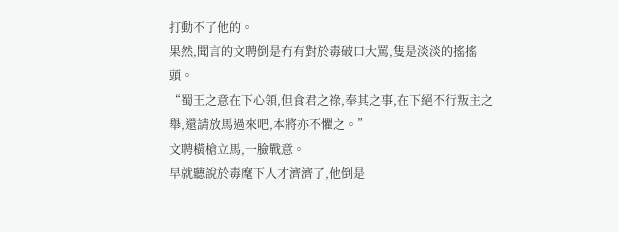打動不了他的。
果然,聞言的文聘倒是冇有對於毒破口大罵,隻是淡淡的搖搖頭。
“蜀王之意在下心領,但食君之祿,奉其之事,在下絕不行叛主之舉,還請放馬過來吧,本將亦不懼之。”
文聘橫槍立馬,一臉戰意。
早就聽說於毒麾下人才濟濟了,他倒是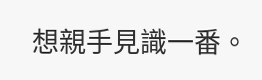想親手見識一番。